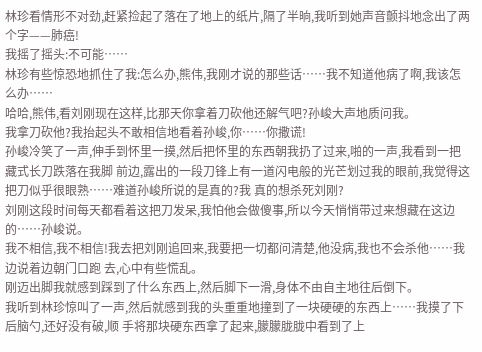林珍看情形不对劲,赶紧捡起了落在了地上的纸片,隔了半晌,我听到她声音颤抖地念出了两个字——肺癌!
我摇了摇头:不可能……
林珍有些惊恐地抓住了我:怎么办,熊伟,我刚才说的那些话……我不知道他病了啊,我该怎么办……
哈哈,熊伟,看刘刚现在这样,比那天你拿着刀砍他还解气吧?孙峻大声地质问我。
我拿刀砍他?我抬起头不敢相信地看着孙峻,你……你撒谎!
孙峻冷笑了一声,伸手到怀里一摸,然后把怀里的东西朝我扔了过来,啪的一声,我看到一把藏式长刀跌落在我脚 前边,露出的一段刀锋上有一道闪电般的光芒划过我的眼前,我觉得这把刀似乎很眼熟……难道孙峻所说的是真的?我 真的想杀死刘刚?
刘刚这段时间每天都看着这把刀发呆,我怕他会做傻事,所以今天悄悄带过来想藏在这边的……孙峻说。
我不相信,我不相信!我去把刘刚追回来,我要把一切都问清楚,他没病,我也不会杀他……我边说着边朝门口跑 去,心中有些慌乱。
刚迈出脚我就感到踩到了什么东西上,然后脚下一滑,身体不由自主地往后倒下。
我听到林珍惊叫了一声,然后就感到我的头重重地撞到了一块硬硬的东西上……我摸了下后脑勺,还好没有破,顺 手将那块硬东西拿了起来,朦朦胧胧中看到了上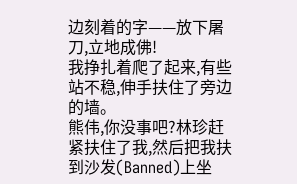边刻着的字——放下屠刀,立地成佛!
我挣扎着爬了起来,有些站不稳,伸手扶住了旁边的墙。
熊伟,你没事吧?林珍赶紧扶住了我,然后把我扶到沙发(Banned)上坐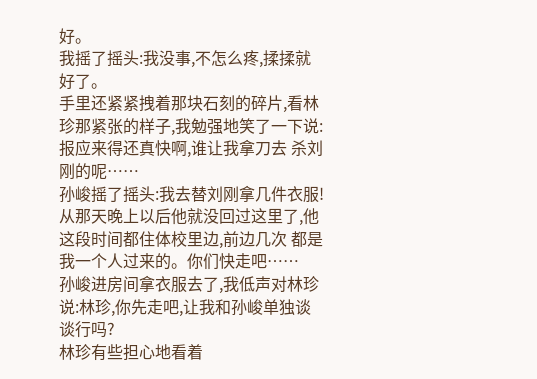好。
我摇了摇头:我没事,不怎么疼,揉揉就好了。
手里还紧紧拽着那块石刻的碎片,看林珍那紧张的样子,我勉强地笑了一下说:报应来得还真快啊,谁让我拿刀去 杀刘刚的呢……
孙峻摇了摇头:我去替刘刚拿几件衣服!从那天晚上以后他就没回过这里了,他这段时间都住体校里边,前边几次 都是我一个人过来的。你们快走吧……
孙峻进房间拿衣服去了,我低声对林珍说:林珍,你先走吧,让我和孙峻单独谈谈行吗?
林珍有些担心地看着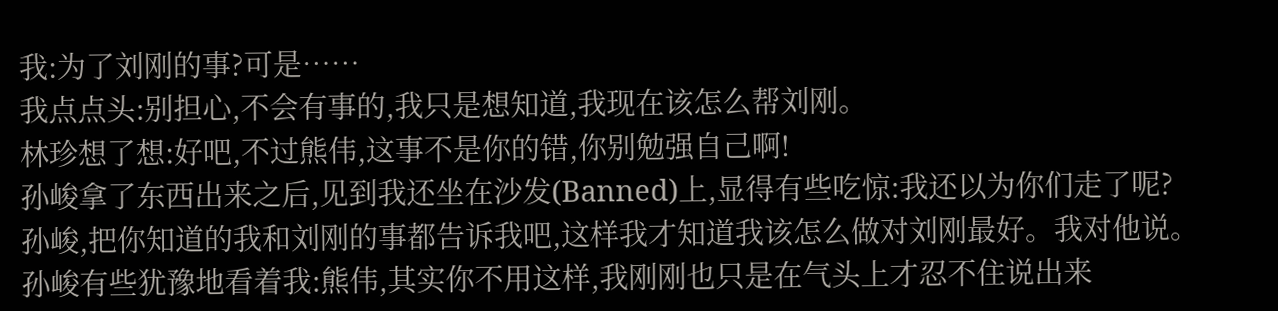我:为了刘刚的事?可是……
我点点头:别担心,不会有事的,我只是想知道,我现在该怎么帮刘刚。
林珍想了想:好吧,不过熊伟,这事不是你的错,你别勉强自己啊!
孙峻拿了东西出来之后,见到我还坐在沙发(Banned)上,显得有些吃惊:我还以为你们走了呢?
孙峻,把你知道的我和刘刚的事都告诉我吧,这样我才知道我该怎么做对刘刚最好。我对他说。
孙峻有些犹豫地看着我:熊伟,其实你不用这样,我刚刚也只是在气头上才忍不住说出来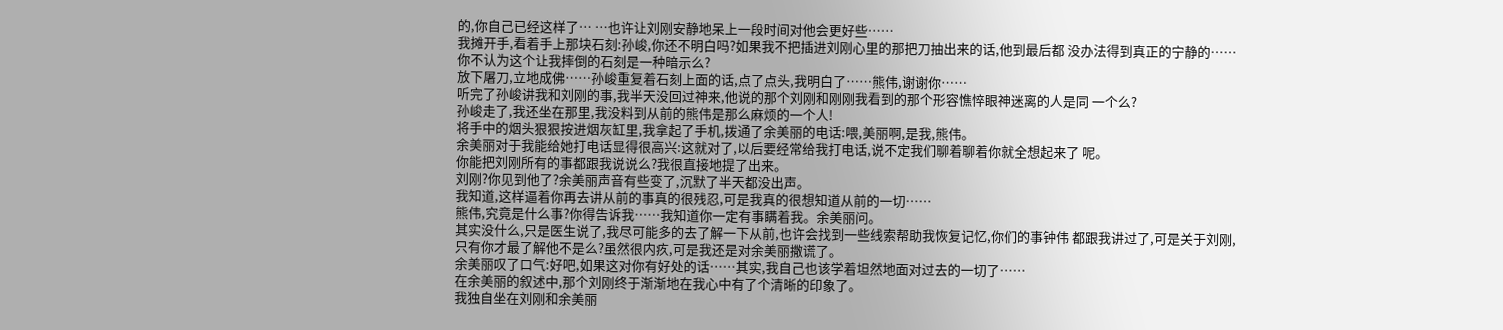的,你自己已经这样了… …也许让刘刚安静地呆上一段时间对他会更好些……
我摊开手,看着手上那块石刻:孙峻,你还不明白吗?如果我不把插进刘刚心里的那把刀抽出来的话,他到最后都 没办法得到真正的宁静的……你不认为这个让我摔倒的石刻是一种暗示么?
放下屠刀,立地成佛……孙峻重复着石刻上面的话,点了点头,我明白了……熊伟,谢谢你……
听完了孙峻讲我和刘刚的事,我半天没回过神来,他说的那个刘刚和刚刚我看到的那个形容憔悴眼神迷离的人是同 一个么?
孙峻走了,我还坐在那里,我没料到从前的熊伟是那么麻烦的一个人!
将手中的烟头狠狠按进烟灰缸里,我拿起了手机,拨通了余美丽的电话:喂,美丽啊,是我,熊伟。
余美丽对于我能给她打电话显得很高兴:这就对了,以后要经常给我打电话,说不定我们聊着聊着你就全想起来了 呢。
你能把刘刚所有的事都跟我说说么?我很直接地提了出来。
刘刚?你见到他了?余美丽声音有些变了,沉默了半天都没出声。
我知道,这样逼着你再去讲从前的事真的很残忍,可是我真的很想知道从前的一切……
熊伟,究竟是什么事?你得告诉我……我知道你一定有事瞒着我。余美丽问。
其实没什么,只是医生说了,我尽可能多的去了解一下从前,也许会找到一些线索帮助我恢复记忆,你们的事钟伟 都跟我讲过了,可是关于刘刚,只有你才最了解他不是么?虽然很内疚,可是我还是对余美丽撒谎了。
余美丽叹了口气:好吧,如果这对你有好处的话……其实,我自己也该学着坦然地面对过去的一切了……
在余美丽的叙述中,那个刘刚终于渐渐地在我心中有了个清晰的印象了。
我独自坐在刘刚和余美丽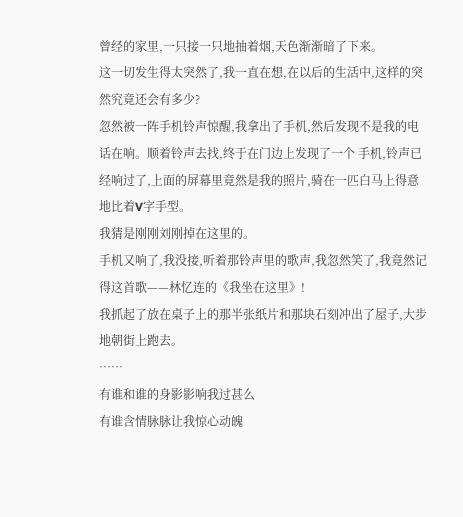曾经的家里,一只接一只地抽着烟,天色渐渐暗了下来。
这一切发生得太突然了,我一直在想,在以后的生活中,这样的突然究竟还会有多少?
忽然被一阵手机铃声惊醒,我拿出了手机,然后发现不是我的电话在响。顺着铃声去找,终于在门边上发现了一个 手机,铃声已经响过了,上面的屏幕里竟然是我的照片,骑在一匹白马上得意地比着V字手型。
我猜是刚刚刘刚掉在这里的。
手机又响了,我没接,听着那铃声里的歌声,我忽然笑了,我竟然记得这首歌——林忆连的《我坐在这里》!
我抓起了放在桌子上的那半张纸片和那块石刻冲出了屋子,大步地朝街上跑去。
……
有谁和谁的身影影响我过甚么
有谁含情脉脉让我惊心动魄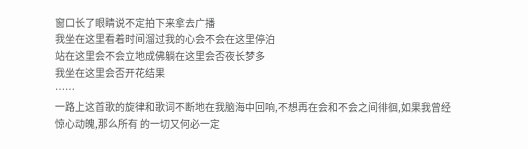窗口长了眼睛说不定拍下来拿去广播
我坐在这里看着时间溜过我的心会不会在这里停泊
站在这里会不会立地成佛躺在这里会否夜长梦多
我坐在这里会否开花结果
……
一路上这首歌的旋律和歌词不断地在我脑海中回响,不想再在会和不会之间徘徊,如果我曾经惊心动魄,那么所有 的一切又何必一定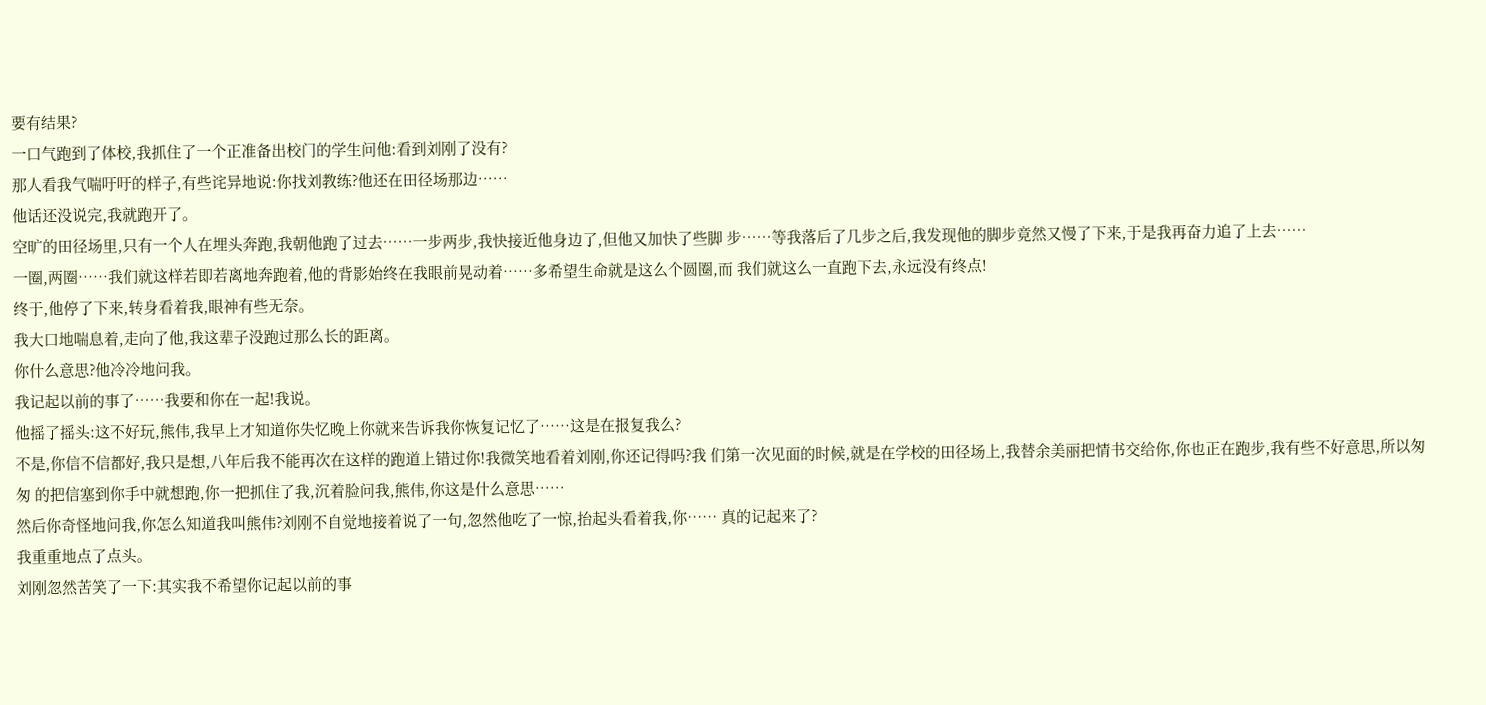要有结果?
一口气跑到了体校,我抓住了一个正准备出校门的学生问他:看到刘刚了没有?
那人看我气喘吁吁的样子,有些诧异地说:你找刘教练?他还在田径场那边……
他话还没说完,我就跑开了。
空旷的田径场里,只有一个人在埋头奔跑,我朝他跑了过去……一步两步,我快接近他身边了,但他又加快了些脚 步……等我落后了几步之后,我发现他的脚步竟然又慢了下来,于是我再奋力追了上去……
一圈,两圈……我们就这样若即若离地奔跑着,他的背影始终在我眼前晃动着……多希望生命就是这么个圆圈,而 我们就这么一直跑下去,永远没有终点!
终于,他停了下来,转身看着我,眼神有些无奈。
我大口地喘息着,走向了他,我这辈子没跑过那么长的距离。
你什么意思?他冷冷地问我。
我记起以前的事了……我要和你在一起!我说。
他摇了摇头:这不好玩,熊伟,我早上才知道你失忆晚上你就来告诉我你恢复记忆了……这是在报复我么?
不是,你信不信都好,我只是想,八年后我不能再次在这样的跑道上错过你!我微笑地看着刘刚,你还记得吗?我 们第一次见面的时候,就是在学校的田径场上,我替余美丽把情书交给你,你也正在跑步,我有些不好意思,所以匆匆 的把信塞到你手中就想跑,你一把抓住了我,沉着脸问我,熊伟,你这是什么意思……
然后你奇怪地问我,你怎么知道我叫熊伟?刘刚不自觉地接着说了一句,忽然他吃了一惊,抬起头看着我,你…… 真的记起来了?
我重重地点了点头。
刘刚忽然苦笑了一下:其实我不希望你记起以前的事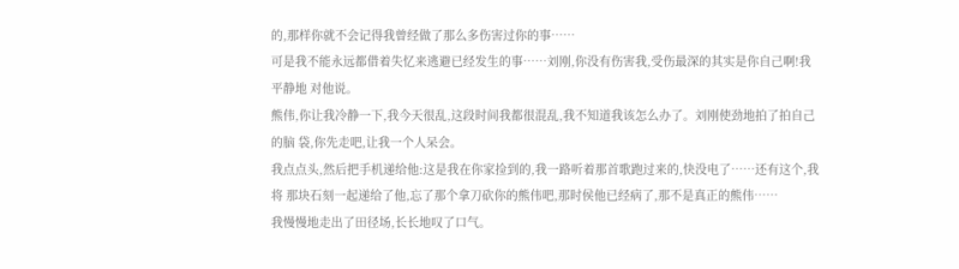的,那样你就不会记得我曾经做了那么多伤害过你的事……
可是我不能永远都借着失忆来逃避已经发生的事……刘刚,你没有伤害我,受伤最深的其实是你自己啊!我平静地 对他说。
熊伟,你让我冷静一下,我今天很乱,这段时间我都很混乱,我不知道我该怎么办了。刘刚使劲地拍了拍自己的脑 袋,你先走吧,让我一个人呆会。
我点点头,然后把手机递给他:这是我在你家捡到的,我一路听着那首歌跑过来的,快没电了……还有这个,我将 那块石刻一起递给了他,忘了那个拿刀砍你的熊伟吧,那时侯他已经病了,那不是真正的熊伟……
我慢慢地走出了田径场,长长地叹了口气。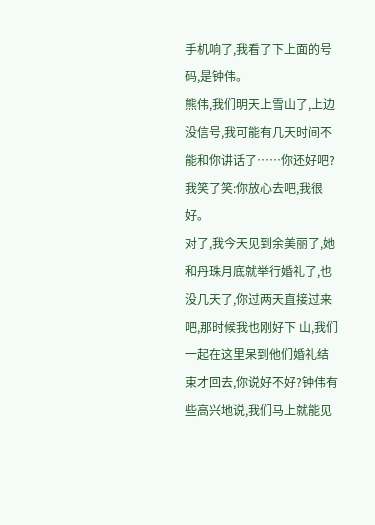手机响了,我看了下上面的号码,是钟伟。
熊伟,我们明天上雪山了,上边没信号,我可能有几天时间不能和你讲话了……你还好吧?
我笑了笑:你放心去吧,我很好。
对了,我今天见到余美丽了,她和丹珠月底就举行婚礼了,也没几天了,你过两天直接过来吧,那时候我也刚好下 山,我们一起在这里呆到他们婚礼结束才回去,你说好不好?钟伟有些高兴地说,我们马上就能见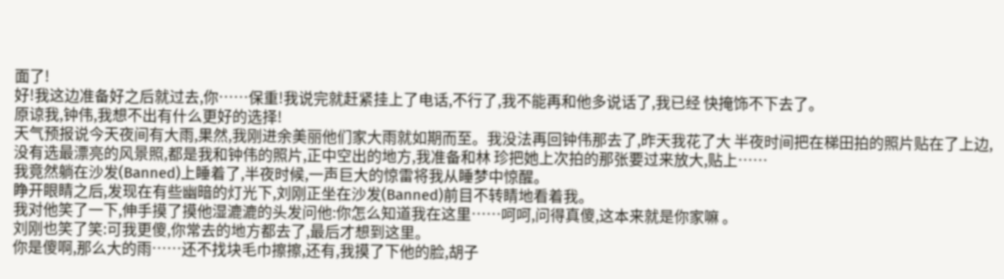面了!
好!我这边准备好之后就过去,你……保重!我说完就赶紧挂上了电话,不行了,我不能再和他多说话了,我已经 快掩饰不下去了。
原谅我,钟伟,我想不出有什么更好的选择!
天气预报说今天夜间有大雨,果然,我刚进余美丽他们家大雨就如期而至。我没法再回钟伟那去了,昨天我花了大 半夜时间把在梯田拍的照片贴在了上边,没有选最漂亮的风景照,都是我和钟伟的照片,正中空出的地方,我准备和林 珍把她上次拍的那张要过来放大,贴上……
我竟然躺在沙发(Banned)上睡着了,半夜时候,一声巨大的惊雷将我从睡梦中惊醒。
睁开眼睛之后,发现在有些幽暗的灯光下,刘刚正坐在沙发(Banned)前目不转睛地看着我。
我对他笑了一下,伸手摸了摸他湿漉漉的头发问他:你怎么知道我在这里……呵呵,问得真傻,这本来就是你家嘛 。
刘刚也笑了笑:可我更傻,你常去的地方都去了,最后才想到这里。
你是傻啊,那么大的雨……还不找块毛巾擦擦,还有,我摸了下他的脸,胡子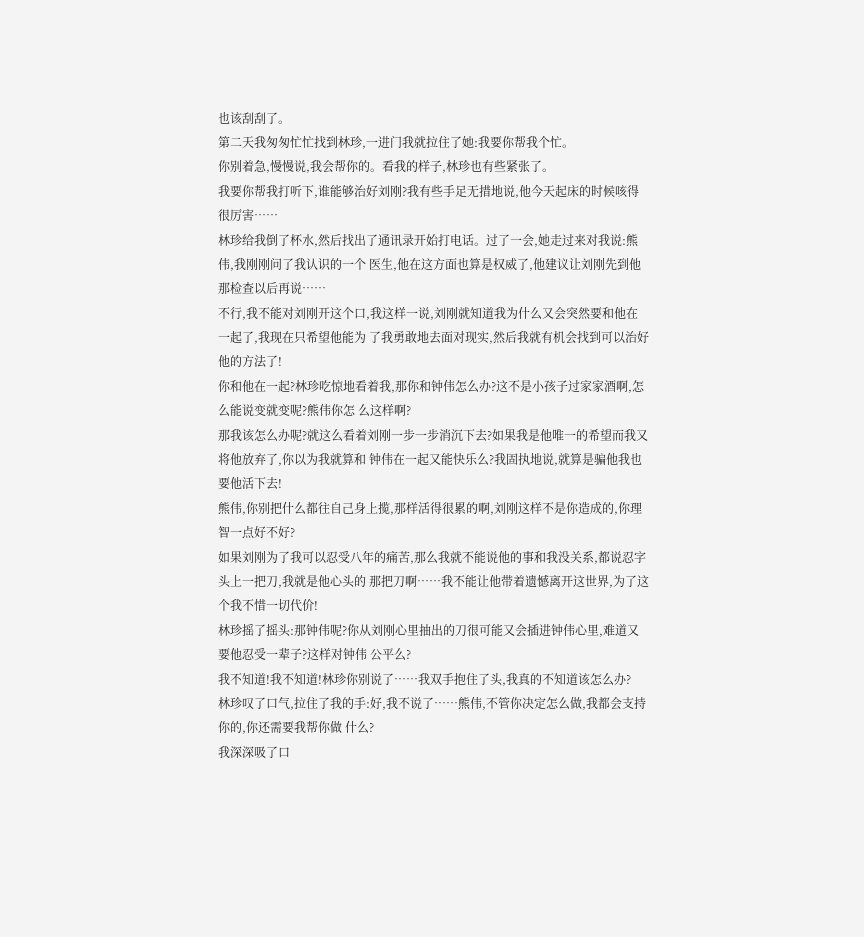也该刮刮了。
第二天我匆匆忙忙找到林珍,一进门我就拉住了她:我要你帮我个忙。
你别着急,慢慢说,我会帮你的。看我的样子,林珍也有些紧张了。
我要你帮我打听下,谁能够治好刘刚?我有些手足无措地说,他今天起床的时候咳得很厉害……
林珍给我倒了杯水,然后找出了通讯录开始打电话。过了一会,她走过来对我说:熊伟,我刚刚问了我认识的一个 医生,他在这方面也算是权威了,他建议让刘刚先到他那检查以后再说……
不行,我不能对刘刚开这个口,我这样一说,刘刚就知道我为什么又会突然要和他在一起了,我现在只希望他能为 了我勇敢地去面对现实,然后我就有机会找到可以治好他的方法了!
你和他在一起?林珍吃惊地看着我,那你和钟伟怎么办?这不是小孩子过家家酒啊,怎么能说变就变呢?熊伟你怎 么这样啊?
那我该怎么办呢?就这么看着刘刚一步一步消沉下去?如果我是他唯一的希望而我又将他放弃了,你以为我就算和 钟伟在一起又能快乐么?我固执地说,就算是骗他我也要他活下去!
熊伟,你别把什么都往自己身上揽,那样活得很累的啊,刘刚这样不是你造成的,你理智一点好不好?
如果刘刚为了我可以忍受八年的痛苦,那么我就不能说他的事和我没关系,都说忍字头上一把刀,我就是他心头的 那把刀啊……我不能让他带着遗憾离开这世界,为了这个我不惜一切代价!
林珍摇了摇头:那钟伟呢?你从刘刚心里抽出的刀很可能又会插进钟伟心里,难道又要他忍受一辈子?这样对钟伟 公平么?
我不知道!我不知道!林珍你别说了……我双手抱住了头,我真的不知道该怎么办?
林珍叹了口气,拉住了我的手:好,我不说了……熊伟,不管你决定怎么做,我都会支持你的,你还需要我帮你做 什么?
我深深吸了口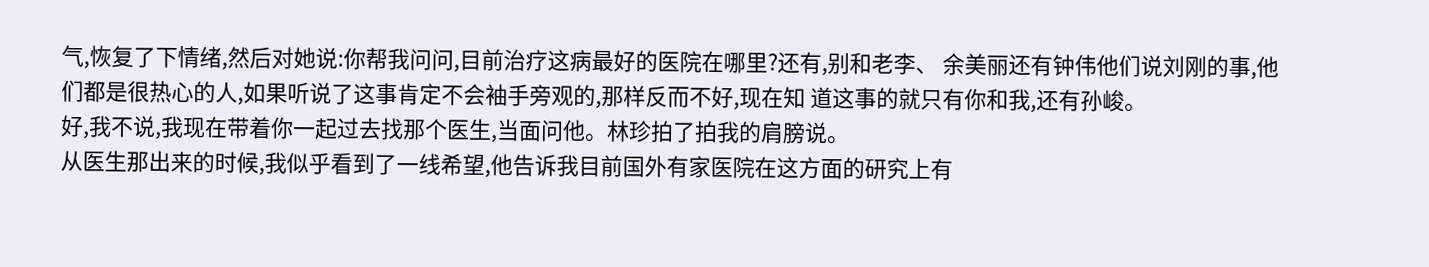气,恢复了下情绪,然后对她说:你帮我问问,目前治疗这病最好的医院在哪里?还有,别和老李、 余美丽还有钟伟他们说刘刚的事,他们都是很热心的人,如果听说了这事肯定不会袖手旁观的,那样反而不好,现在知 道这事的就只有你和我,还有孙峻。
好,我不说,我现在带着你一起过去找那个医生,当面问他。林珍拍了拍我的肩膀说。
从医生那出来的时候,我似乎看到了一线希望,他告诉我目前国外有家医院在这方面的研究上有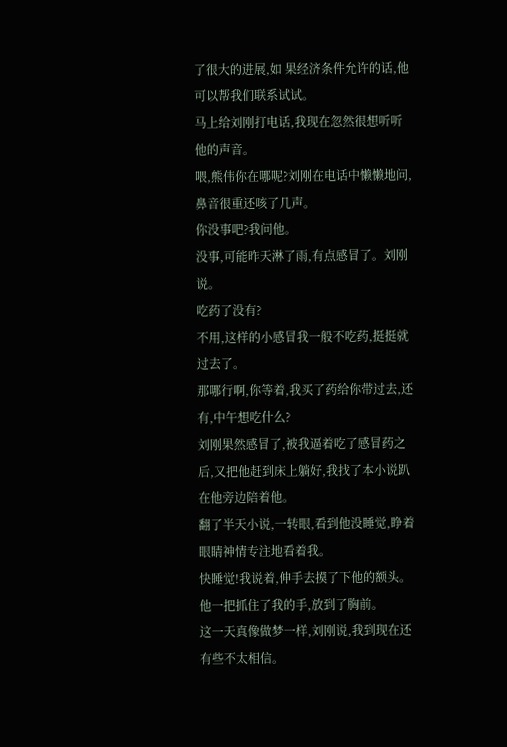了很大的进展,如 果经济条件允许的话,他可以帮我们联系试试。
马上给刘刚打电话,我现在忽然很想听听他的声音。
喂,熊伟你在哪呢?刘刚在电话中懒懒地问,鼻音很重还咳了几声。
你没事吧?我问他。
没事,可能昨天淋了雨,有点感冒了。刘刚说。
吃药了没有?
不用,这样的小感冒我一般不吃药,挺挺就过去了。
那哪行啊,你等着,我买了药给你带过去,还有,中午想吃什么?
刘刚果然感冒了,被我逼着吃了感冒药之后,又把他赶到床上躺好,我找了本小说趴在他旁边陪着他。
翻了半天小说,一转眼,看到他没睡觉,睁着眼睛神情专注地看着我。
快睡觉!我说着,伸手去摸了下他的额头。
他一把抓住了我的手,放到了胸前。
这一天真像做梦一样,刘刚说,我到现在还有些不太相信。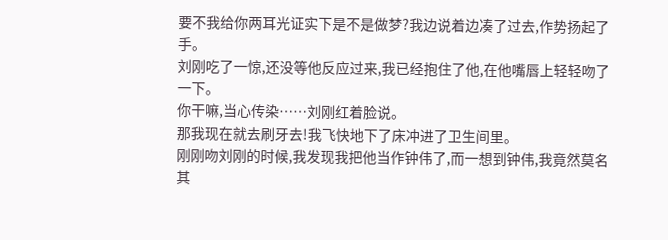要不我给你两耳光证实下是不是做梦?我边说着边凑了过去,作势扬起了手。
刘刚吃了一惊,还没等他反应过来,我已经抱住了他,在他嘴唇上轻轻吻了一下。
你干嘛,当心传染……刘刚红着脸说。
那我现在就去刷牙去!我飞快地下了床冲进了卫生间里。
刚刚吻刘刚的时候,我发现我把他当作钟伟了,而一想到钟伟,我竟然莫名其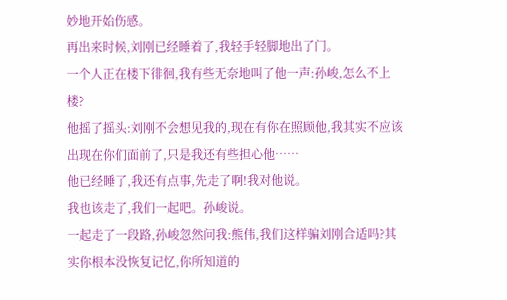妙地开始伤感。
再出来时候,刘刚已经睡着了,我轻手轻脚地出了门。
一个人正在楼下徘徊,我有些无奈地叫了他一声:孙峻,怎么不上楼?
他摇了摇头:刘刚不会想见我的,现在有你在照顾他,我其实不应该出现在你们面前了,只是我还有些担心他……
他已经睡了,我还有点事,先走了啊!我对他说。
我也该走了,我们一起吧。孙峻说。
一起走了一段路,孙峻忽然问我:熊伟,我们这样骗刘刚合适吗?其实你根本没恢复记忆,你所知道的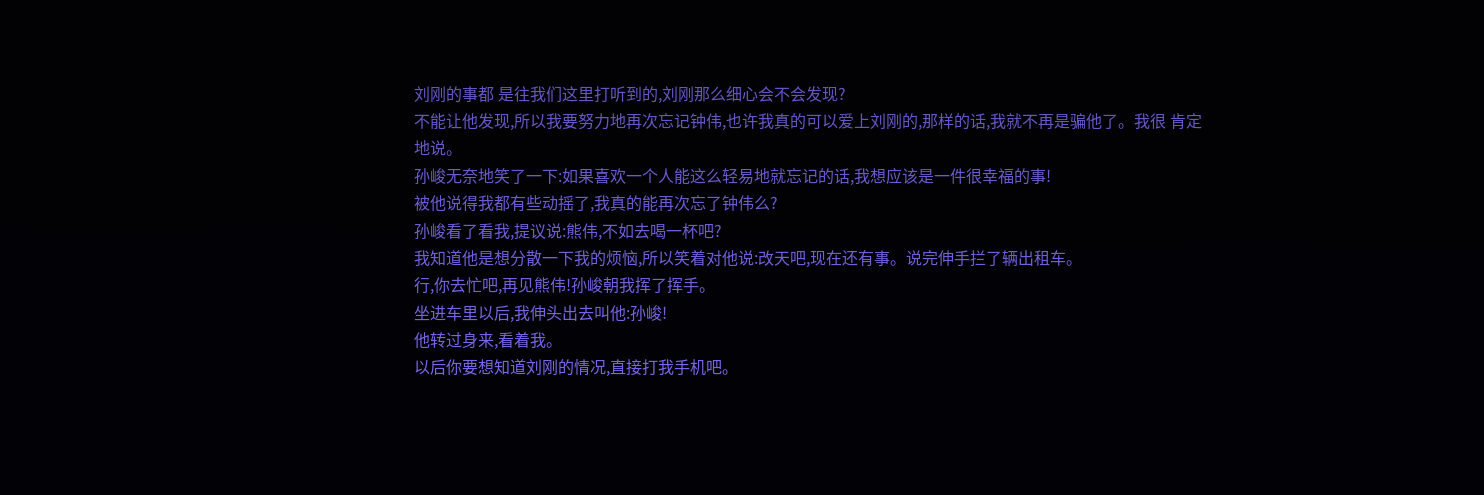刘刚的事都 是往我们这里打听到的,刘刚那么细心会不会发现?
不能让他发现,所以我要努力地再次忘记钟伟,也许我真的可以爱上刘刚的,那样的话,我就不再是骗他了。我很 肯定地说。
孙峻无奈地笑了一下:如果喜欢一个人能这么轻易地就忘记的话,我想应该是一件很幸福的事!
被他说得我都有些动摇了,我真的能再次忘了钟伟么?
孙峻看了看我,提议说:熊伟,不如去喝一杯吧?
我知道他是想分散一下我的烦恼,所以笑着对他说:改天吧,现在还有事。说完伸手拦了辆出租车。
行,你去忙吧,再见熊伟!孙峻朝我挥了挥手。
坐进车里以后,我伸头出去叫他:孙峻!
他转过身来,看着我。
以后你要想知道刘刚的情况,直接打我手机吧。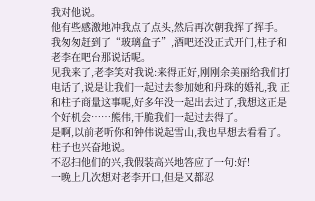我对他说。
他有些感激地冲我点了点头,然后再次朝我挥了挥手。
我匆匆赶到了“玻璃盒子”,酒吧还没正式开门,柱子和老李在吧台那说话呢。
见我来了,老李笑对我说:来得正好,刚刚余美丽给我们打电话了,说是让我们一起过去参加她和丹珠的婚礼,我 正和柱子商量这事呢,好多年没一起出去过了,我想这正是个好机会……熊伟,干脆我们一起过去得了。
是啊,以前老听你和钟伟说起雪山,我也早想去看看了。柱子也兴奋地说。
不忍扫他们的兴,我假装高兴地答应了一句:好!
一晚上几次想对老李开口,但是又都忍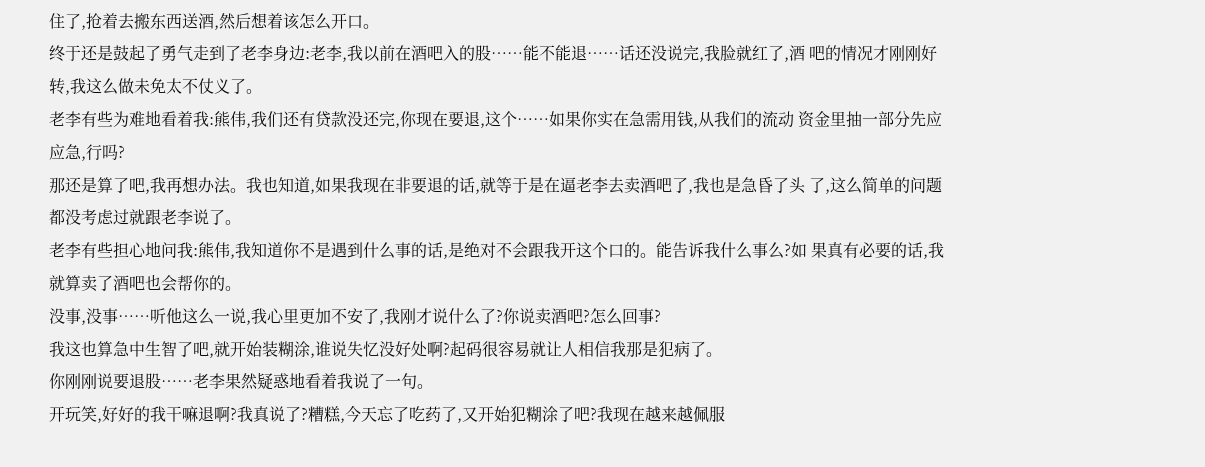住了,抢着去搬东西送酒,然后想着该怎么开口。
终于还是鼓起了勇气走到了老李身边:老李,我以前在酒吧入的股……能不能退……话还没说完,我脸就红了,酒 吧的情况才刚刚好转,我这么做未免太不仗义了。
老李有些为难地看着我:熊伟,我们还有贷款没还完,你现在要退,这个……如果你实在急需用钱,从我们的流动 资金里抽一部分先应应急,行吗?
那还是算了吧,我再想办法。我也知道,如果我现在非要退的话,就等于是在逼老李去卖酒吧了,我也是急昏了头 了,这么简单的问题都没考虑过就跟老李说了。
老李有些担心地问我:熊伟,我知道你不是遇到什么事的话,是绝对不会跟我开这个口的。能告诉我什么事么?如 果真有必要的话,我就算卖了酒吧也会帮你的。
没事,没事……听他这么一说,我心里更加不安了,我刚才说什么了?你说卖酒吧?怎么回事?
我这也算急中生智了吧,就开始装糊涂,谁说失忆没好处啊?起码很容易就让人相信我那是犯病了。
你刚刚说要退股……老李果然疑惑地看着我说了一句。
开玩笑,好好的我干嘛退啊?我真说了?糟糕,今天忘了吃药了,又开始犯糊涂了吧?我现在越来越佩服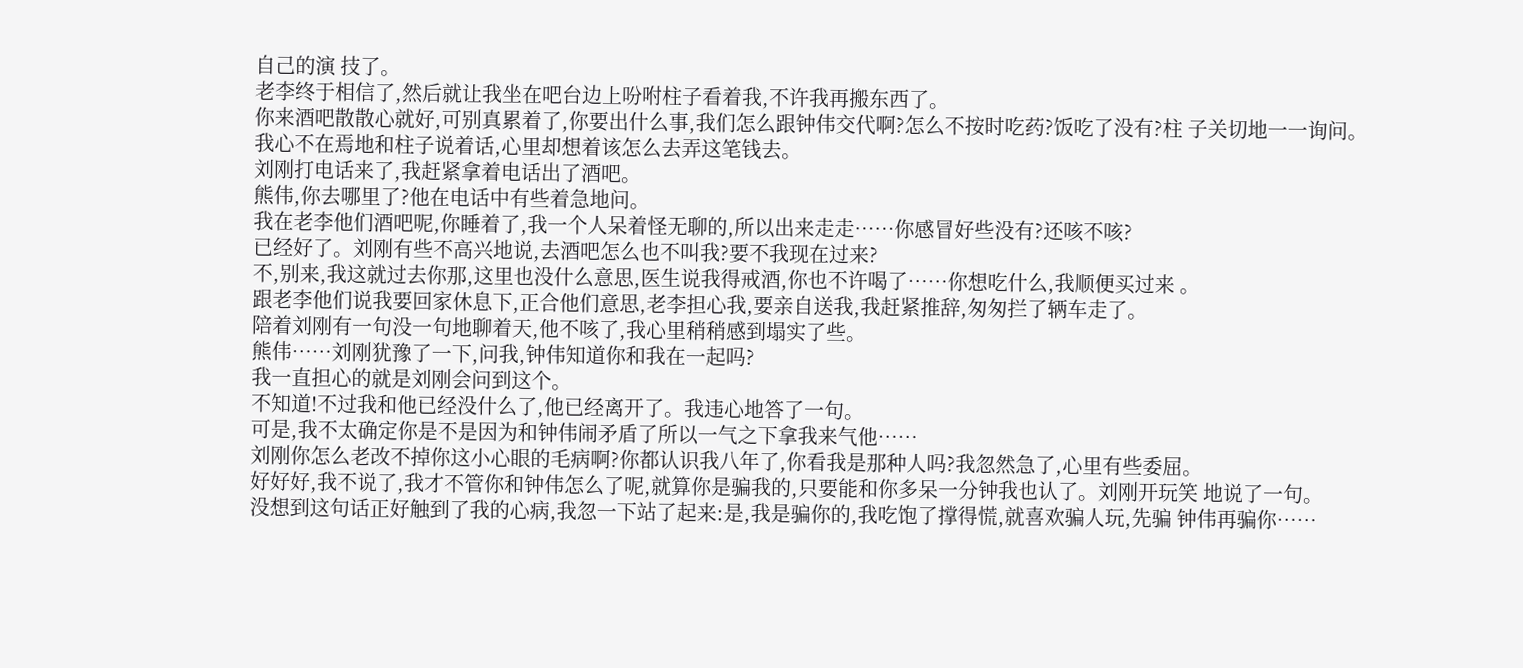自己的演 技了。
老李终于相信了,然后就让我坐在吧台边上吩咐柱子看着我,不许我再搬东西了。
你来酒吧散散心就好,可别真累着了,你要出什么事,我们怎么跟钟伟交代啊?怎么不按时吃药?饭吃了没有?柱 子关切地一一询问。
我心不在焉地和柱子说着话,心里却想着该怎么去弄这笔钱去。
刘刚打电话来了,我赶紧拿着电话出了酒吧。
熊伟,你去哪里了?他在电话中有些着急地问。
我在老李他们酒吧呢,你睡着了,我一个人呆着怪无聊的,所以出来走走……你感冒好些没有?还咳不咳?
已经好了。刘刚有些不高兴地说,去酒吧怎么也不叫我?要不我现在过来?
不,别来,我这就过去你那,这里也没什么意思,医生说我得戒酒,你也不许喝了……你想吃什么,我顺便买过来 。
跟老李他们说我要回家休息下,正合他们意思,老李担心我,要亲自送我,我赶紧推辞,匆匆拦了辆车走了。
陪着刘刚有一句没一句地聊着天,他不咳了,我心里稍稍感到塌实了些。
熊伟……刘刚犹豫了一下,问我,钟伟知道你和我在一起吗?
我一直担心的就是刘刚会问到这个。
不知道!不过我和他已经没什么了,他已经离开了。我违心地答了一句。
可是,我不太确定你是不是因为和钟伟闹矛盾了所以一气之下拿我来气他……
刘刚你怎么老改不掉你这小心眼的毛病啊?你都认识我八年了,你看我是那种人吗?我忽然急了,心里有些委屈。
好好好,我不说了,我才不管你和钟伟怎么了呢,就算你是骗我的,只要能和你多呆一分钟我也认了。刘刚开玩笑 地说了一句。
没想到这句话正好触到了我的心病,我忽一下站了起来:是,我是骗你的,我吃饱了撑得慌,就喜欢骗人玩,先骗 钟伟再骗你……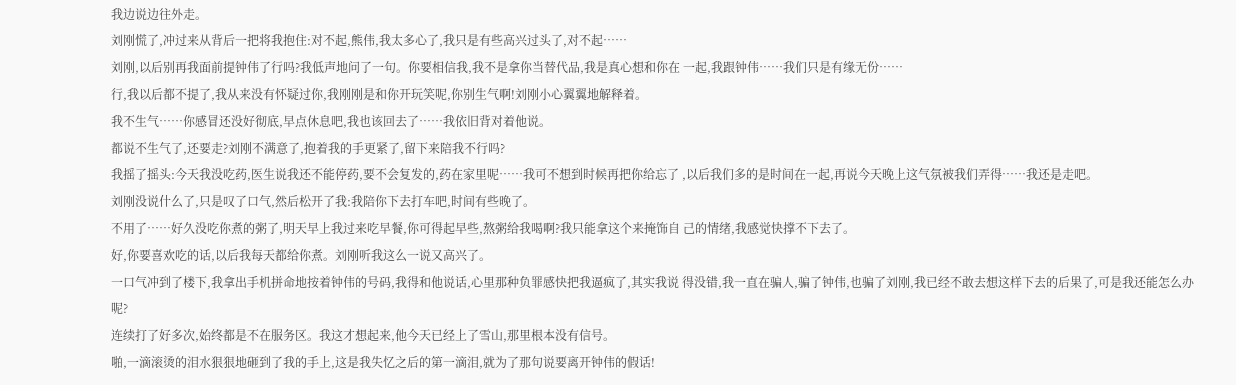我边说边往外走。
刘刚慌了,冲过来从背后一把将我抱住:对不起,熊伟,我太多心了,我只是有些高兴过头了,对不起……
刘刚,以后别再我面前提钟伟了行吗?我低声地问了一句。你要相信我,我不是拿你当替代品,我是真心想和你在 一起,我跟钟伟……我们只是有缘无份……
行,我以后都不提了,我从来没有怀疑过你,我刚刚是和你开玩笑呢,你别生气啊!刘刚小心翼翼地解释着。
我不生气……你感冒还没好彻底,早点休息吧,我也该回去了……我依旧背对着他说。
都说不生气了,还要走?刘刚不满意了,抱着我的手更紧了,留下来陪我不行吗?
我摇了摇头:今天我没吃药,医生说我还不能停药,要不会复发的,药在家里呢……我可不想到时候再把你给忘了 ,以后我们多的是时间在一起,再说今天晚上这气氛被我们弄得……我还是走吧。
刘刚没说什么了,只是叹了口气,然后松开了我:我陪你下去打车吧,时间有些晚了。
不用了……好久没吃你煮的粥了,明天早上我过来吃早餐,你可得起早些,熬粥给我喝啊?我只能拿这个来掩饰自 己的情绪,我感觉快撑不下去了。
好,你要喜欢吃的话,以后我每天都给你煮。刘刚听我这么一说又高兴了。
一口气冲到了楼下,我拿出手机拼命地按着钟伟的号码,我得和他说话,心里那种负罪感快把我逼疯了,其实我说 得没错,我一直在骗人,骗了钟伟,也骗了刘刚,我已经不敢去想这样下去的后果了,可是我还能怎么办呢?
连续打了好多次,始终都是不在服务区。我这才想起来,他今天已经上了雪山,那里根本没有信号。
啪,一滴滚烫的泪水狠狠地砸到了我的手上,这是我失忆之后的第一滴泪,就为了那句说要离开钟伟的假话!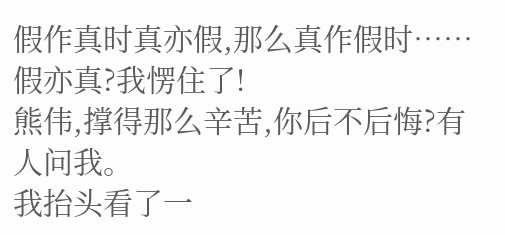假作真时真亦假,那么真作假时……假亦真?我愣住了!
熊伟,撑得那么辛苦,你后不后悔?有人问我。
我抬头看了一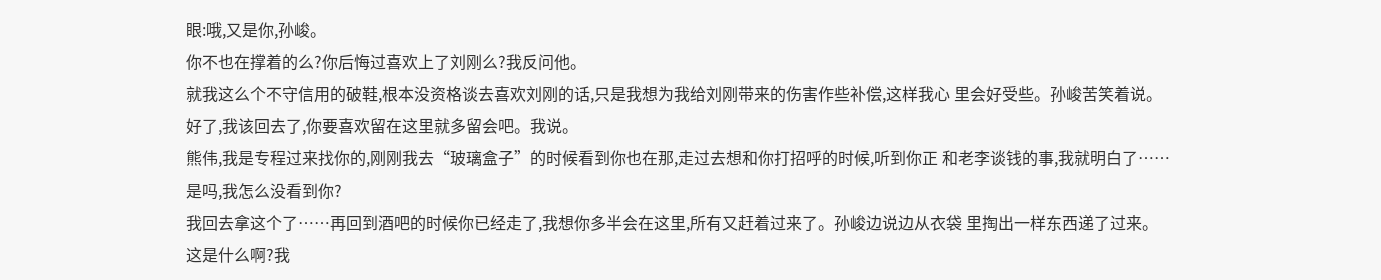眼:哦,又是你,孙峻。
你不也在撑着的么?你后悔过喜欢上了刘刚么?我反问他。
就我这么个不守信用的破鞋,根本没资格谈去喜欢刘刚的话,只是我想为我给刘刚带来的伤害作些补偿,这样我心 里会好受些。孙峻苦笑着说。
好了,我该回去了,你要喜欢留在这里就多留会吧。我说。
熊伟,我是专程过来找你的,刚刚我去“玻璃盒子”的时候看到你也在那,走过去想和你打招呼的时候,听到你正 和老李谈钱的事,我就明白了……
是吗,我怎么没看到你?
我回去拿这个了……再回到酒吧的时候你已经走了,我想你多半会在这里,所有又赶着过来了。孙峻边说边从衣袋 里掏出一样东西递了过来。
这是什么啊?我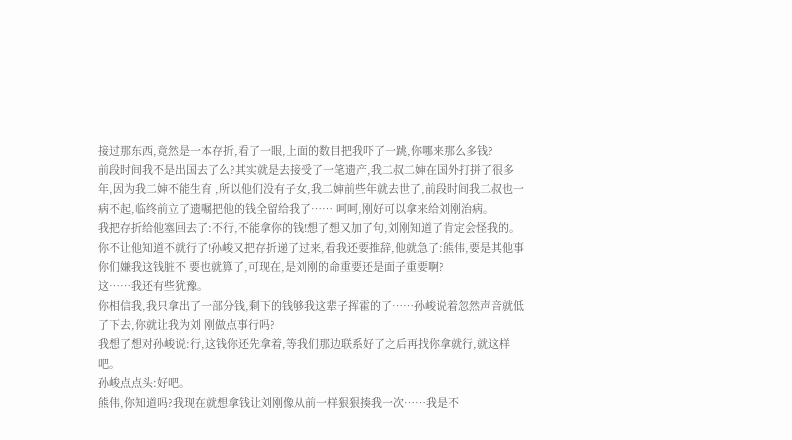接过那东西,竟然是一本存折,看了一眼,上面的数目把我吓了一跳,你哪来那么多钱?
前段时间我不是出国去了么?其实就是去接受了一笔遗产,我二叔二婶在国外打拼了很多年,因为我二婶不能生育 ,所以他们没有子女,我二婶前些年就去世了,前段时间我二叔也一病不起,临终前立了遗嘱把他的钱全留给我了…… 呵呵,刚好可以拿来给刘刚治病。
我把存折给他塞回去了:不行,不能拿你的钱!想了想又加了句,刘刚知道了肯定会怪我的。
你不让他知道不就行了!孙峻又把存折递了过来,看我还要推辞,他就急了:熊伟,要是其他事你们嫌我这钱脏不 要也就算了,可现在,是刘刚的命重要还是面子重要啊?
这……我还有些犹豫。
你相信我,我只拿出了一部分钱,剩下的钱够我这辈子挥霍的了……孙峻说着忽然声音就低了下去,你就让我为刘 刚做点事行吗?
我想了想对孙峻说:行,这钱你还先拿着,等我们那边联系好了之后再找你拿就行,就这样吧。
孙峻点点头:好吧。
熊伟,你知道吗?我现在就想拿钱让刘刚像从前一样狠狠揍我一次……我是不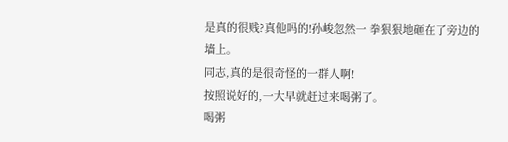是真的很贱?真他吗的!孙峻忽然一 拳狠狠地砸在了旁边的墙上。
同志,真的是很奇怪的一群人啊!
按照说好的,一大早就赶过来喝粥了。
喝粥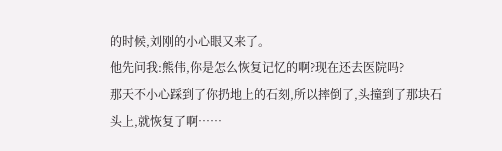的时候,刘刚的小心眼又来了。
他先问我:熊伟,你是怎么恢复记忆的啊?现在还去医院吗?
那天不小心踩到了你扔地上的石刻,所以摔倒了,头撞到了那块石头上,就恢复了啊……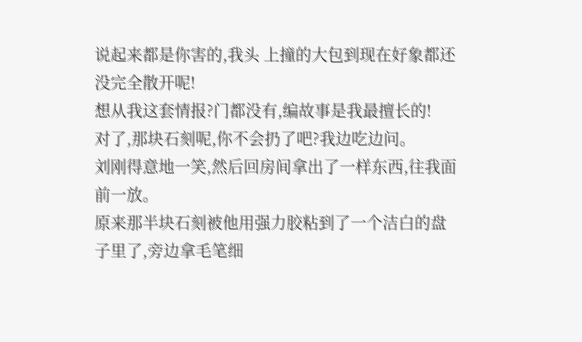说起来都是你害的,我头 上撞的大包到现在好象都还没完全散开呢!
想从我这套情报?门都没有,编故事是我最擅长的!
对了,那块石刻呢,你不会扔了吧?我边吃边问。
刘刚得意地一笑,然后回房间拿出了一样东西,往我面前一放。
原来那半块石刻被他用强力胶粘到了一个洁白的盘子里了,旁边拿毛笔细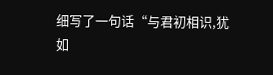细写了一句话“与君初相识,犹如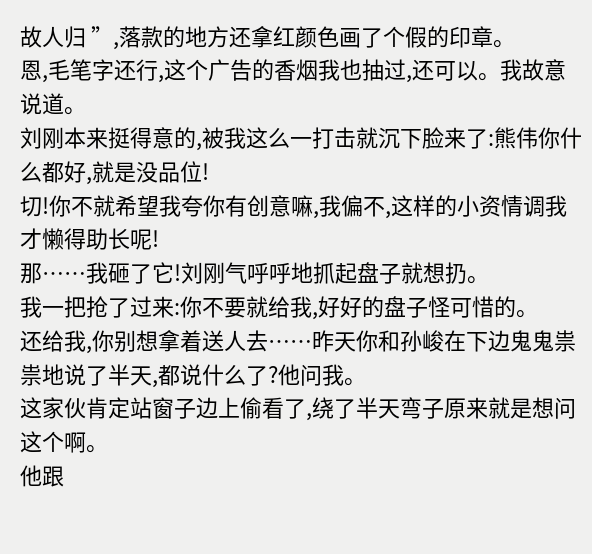故人归 ”,落款的地方还拿红颜色画了个假的印章。
恩,毛笔字还行,这个广告的香烟我也抽过,还可以。我故意说道。
刘刚本来挺得意的,被我这么一打击就沉下脸来了:熊伟你什么都好,就是没品位!
切!你不就希望我夸你有创意嘛,我偏不,这样的小资情调我才懒得助长呢!
那……我砸了它!刘刚气呼呼地抓起盘子就想扔。
我一把抢了过来:你不要就给我,好好的盘子怪可惜的。
还给我,你别想拿着送人去……昨天你和孙峻在下边鬼鬼祟祟地说了半天,都说什么了?他问我。
这家伙肯定站窗子边上偷看了,绕了半天弯子原来就是想问这个啊。
他跟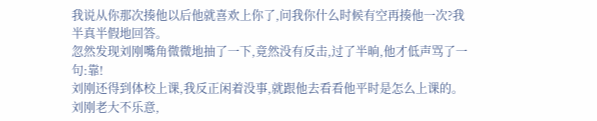我说从你那次揍他以后他就喜欢上你了,问我你什么时候有空再揍他一次?我半真半假地回答。
忽然发现刘刚嘴角微微地抽了一下,竟然没有反击,过了半晌,他才低声骂了一句:靠!
刘刚还得到体校上课,我反正闲着没事,就跟他去看看他平时是怎么上课的。
刘刚老大不乐意,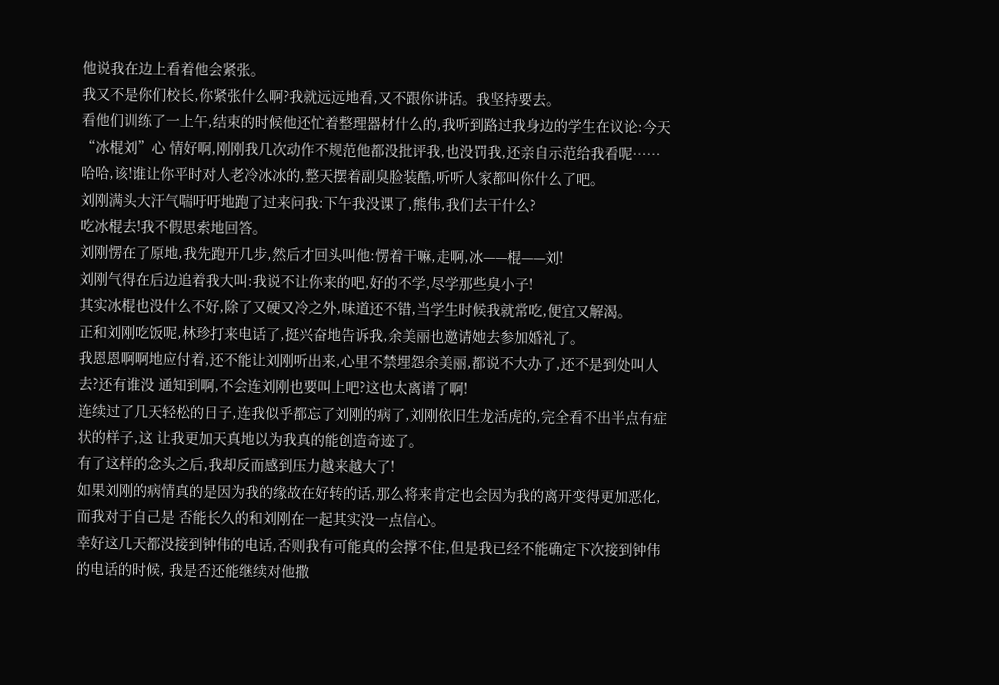他说我在边上看着他会紧张。
我又不是你们校长,你紧张什么啊?我就远远地看,又不跟你讲话。我坚持要去。
看他们训练了一上午,结束的时候他还忙着整理器材什么的,我听到路过我身边的学生在议论:今天“冰棍刘”心 情好啊,刚刚我几次动作不规范他都没批评我,也没罚我,还亲自示范给我看呢……
哈哈,该!谁让你平时对人老冷冰冰的,整天摆着副臭脸装酷,听听人家都叫你什么了吧。
刘刚满头大汗气喘吁吁地跑了过来问我:下午我没课了,熊伟,我们去干什么?
吃冰棍去!我不假思索地回答。
刘刚愣在了原地,我先跑开几步,然后才回头叫他:愣着干嘛,走啊,冰——棍——刘!
刘刚气得在后边追着我大叫:我说不让你来的吧,好的不学,尽学那些臭小子!
其实冰棍也没什么不好,除了又硬又冷之外,味道还不错,当学生时候我就常吃,便宜又解渴。
正和刘刚吃饭呢,林珍打来电话了,挺兴奋地告诉我,余美丽也邀请她去参加婚礼了。
我恩恩啊啊地应付着,还不能让刘刚听出来,心里不禁埋怨余美丽,都说不大办了,还不是到处叫人去?还有谁没 通知到啊,不会连刘刚也要叫上吧?这也太离谱了啊!
连续过了几天轻松的日子,连我似乎都忘了刘刚的病了,刘刚依旧生龙活虎的,完全看不出半点有症状的样子,这 让我更加天真地以为我真的能创造奇迹了。
有了这样的念头之后,我却反而感到压力越来越大了!
如果刘刚的病情真的是因为我的缘故在好转的话,那么将来肯定也会因为我的离开变得更加恶化,而我对于自己是 否能长久的和刘刚在一起其实没一点信心。
幸好这几天都没接到钟伟的电话,否则我有可能真的会撑不住,但是我已经不能确定下次接到钟伟的电话的时候, 我是否还能继续对他撒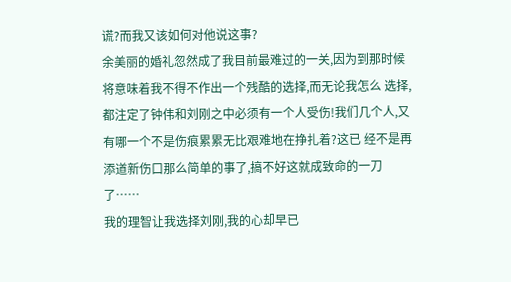谎?而我又该如何对他说这事?
余美丽的婚礼忽然成了我目前最难过的一关,因为到那时候将意味着我不得不作出一个残酷的选择,而无论我怎么 选择,都注定了钟伟和刘刚之中必须有一个人受伤!我们几个人,又有哪一个不是伤痕累累无比艰难地在挣扎着?这已 经不是再添道新伤口那么简单的事了,搞不好这就成致命的一刀了……
我的理智让我选择刘刚,我的心却早已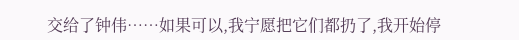交给了钟伟……如果可以,我宁愿把它们都扔了,我开始停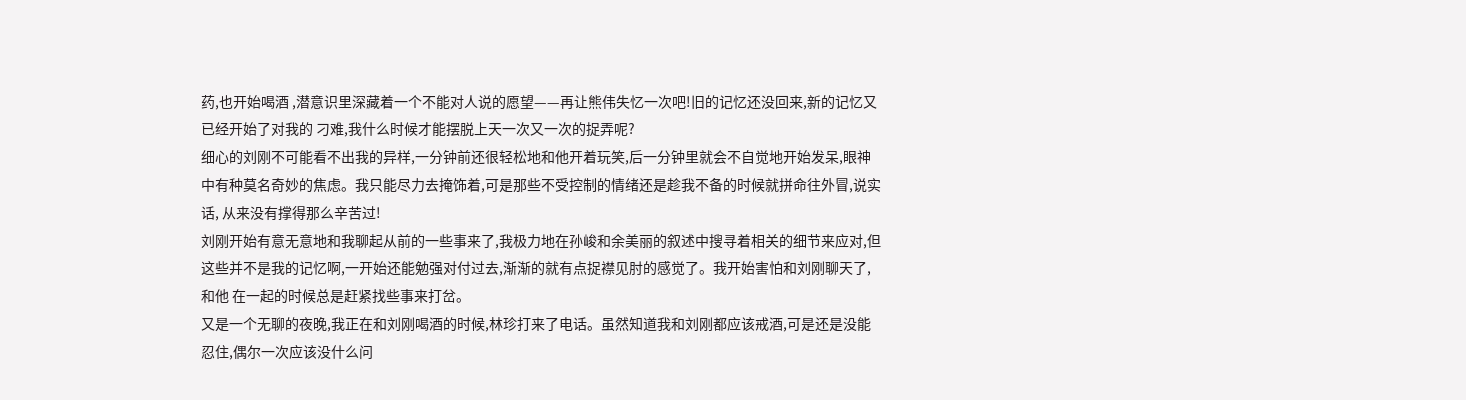药,也开始喝酒 ,潜意识里深藏着一个不能对人说的愿望——再让熊伟失忆一次吧!旧的记忆还没回来,新的记忆又已经开始了对我的 刁难,我什么时候才能摆脱上天一次又一次的捉弄呢?
细心的刘刚不可能看不出我的异样,一分钟前还很轻松地和他开着玩笑,后一分钟里就会不自觉地开始发呆,眼神 中有种莫名奇妙的焦虑。我只能尽力去掩饰着,可是那些不受控制的情绪还是趁我不备的时候就拼命往外冒,说实话, 从来没有撑得那么辛苦过!
刘刚开始有意无意地和我聊起从前的一些事来了,我极力地在孙峻和余美丽的叙述中搜寻着相关的细节来应对,但 这些并不是我的记忆啊,一开始还能勉强对付过去,渐渐的就有点捉襟见肘的感觉了。我开始害怕和刘刚聊天了,和他 在一起的时候总是赶紧找些事来打岔。
又是一个无聊的夜晚,我正在和刘刚喝酒的时候,林珍打来了电话。虽然知道我和刘刚都应该戒酒,可是还是没能 忍住,偶尔一次应该没什么问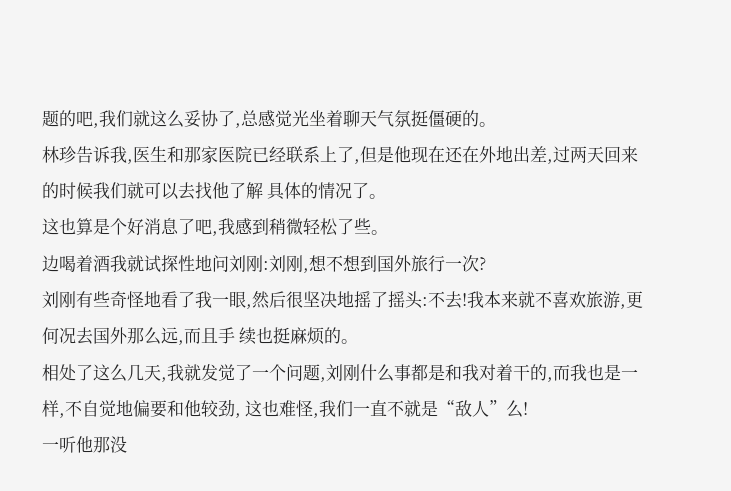题的吧,我们就这么妥协了,总感觉光坐着聊天气氛挺僵硬的。
林珍告诉我,医生和那家医院已经联系上了,但是他现在还在外地出差,过两天回来的时候我们就可以去找他了解 具体的情况了。
这也算是个好消息了吧,我感到稍微轻松了些。
边喝着酒我就试探性地问刘刚:刘刚,想不想到国外旅行一次?
刘刚有些奇怪地看了我一眼,然后很坚决地摇了摇头:不去!我本来就不喜欢旅游,更何况去国外那么远,而且手 续也挺麻烦的。
相处了这么几天,我就发觉了一个问题,刘刚什么事都是和我对着干的,而我也是一样,不自觉地偏要和他较劲, 这也难怪,我们一直不就是“敌人”么!
一听他那没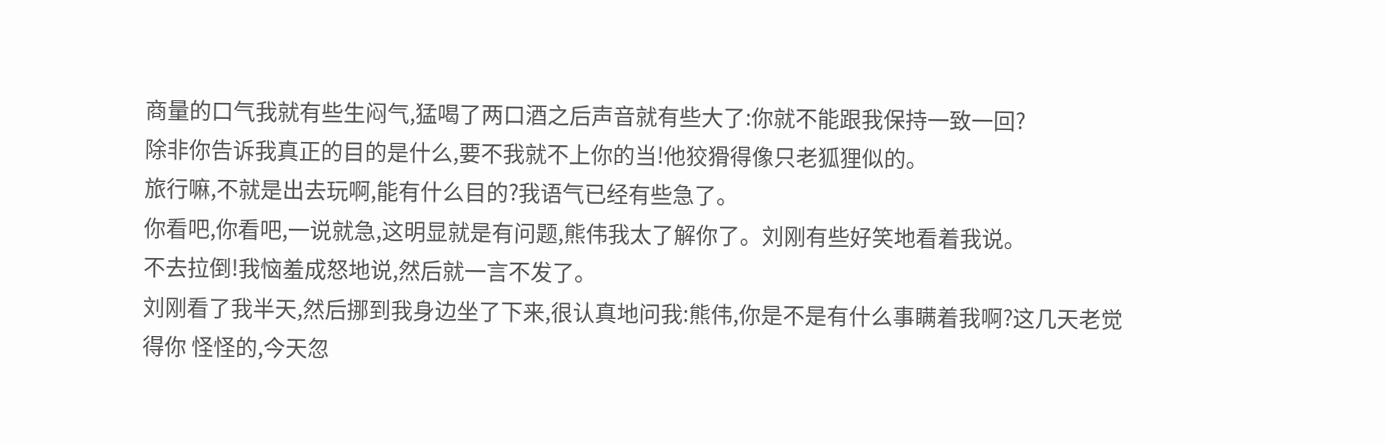商量的口气我就有些生闷气,猛喝了两口酒之后声音就有些大了:你就不能跟我保持一致一回?
除非你告诉我真正的目的是什么,要不我就不上你的当!他狡猾得像只老狐狸似的。
旅行嘛,不就是出去玩啊,能有什么目的?我语气已经有些急了。
你看吧,你看吧,一说就急,这明显就是有问题,熊伟我太了解你了。刘刚有些好笑地看着我说。
不去拉倒!我恼羞成怒地说,然后就一言不发了。
刘刚看了我半天,然后挪到我身边坐了下来,很认真地问我:熊伟,你是不是有什么事瞒着我啊?这几天老觉得你 怪怪的,今天忽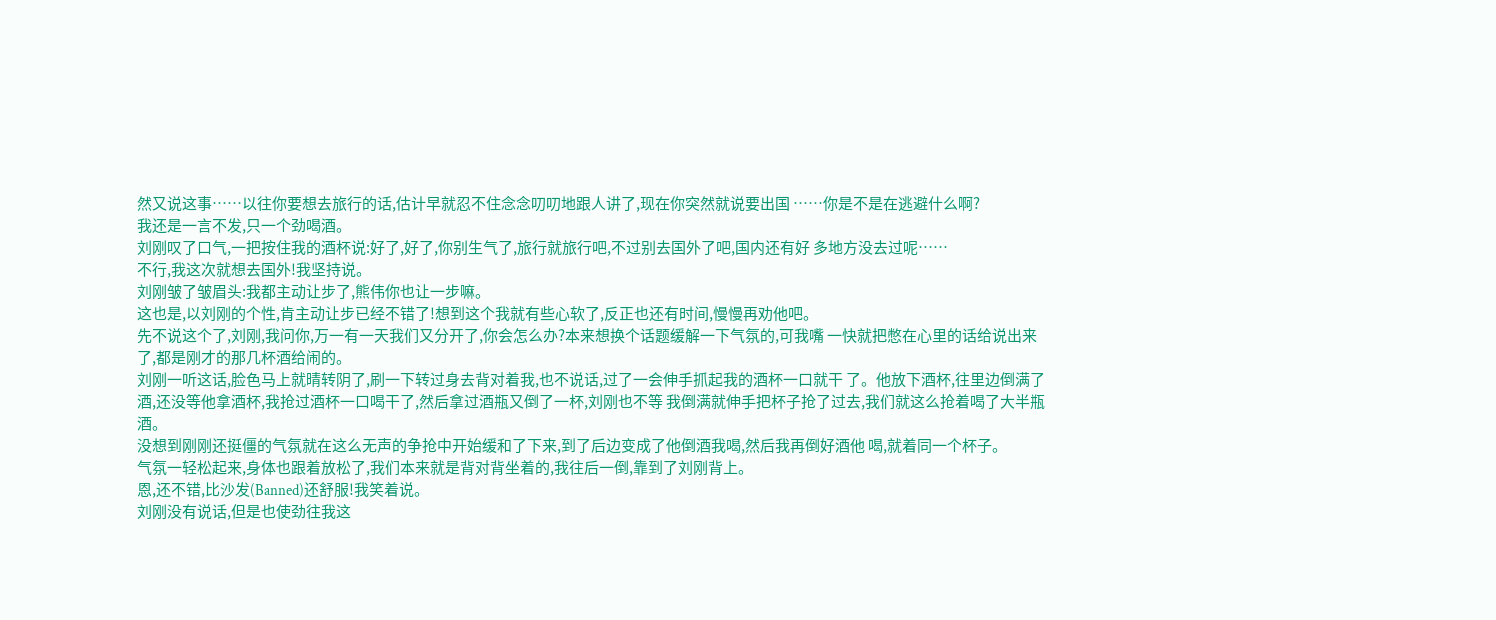然又说这事……以往你要想去旅行的话,估计早就忍不住念念叨叨地跟人讲了,现在你突然就说要出国 ……你是不是在逃避什么啊?
我还是一言不发,只一个劲喝酒。
刘刚叹了口气,一把按住我的酒杯说:好了,好了,你别生气了,旅行就旅行吧,不过别去国外了吧,国内还有好 多地方没去过呢……
不行,我这次就想去国外!我坚持说。
刘刚皱了皱眉头:我都主动让步了,熊伟你也让一步嘛。
这也是,以刘刚的个性,肯主动让步已经不错了!想到这个我就有些心软了,反正也还有时间,慢慢再劝他吧。
先不说这个了,刘刚,我问你,万一有一天我们又分开了,你会怎么办?本来想换个话题缓解一下气氛的,可我嘴 一快就把憋在心里的话给说出来了,都是刚才的那几杯酒给闹的。
刘刚一听这话,脸色马上就晴转阴了,刷一下转过身去背对着我,也不说话,过了一会伸手抓起我的酒杯一口就干 了。他放下酒杯,往里边倒满了酒,还没等他拿酒杯,我抢过酒杯一口喝干了,然后拿过酒瓶又倒了一杯,刘刚也不等 我倒满就伸手把杯子抢了过去,我们就这么抢着喝了大半瓶酒。
没想到刚刚还挺僵的气氛就在这么无声的争抢中开始缓和了下来,到了后边变成了他倒酒我喝,然后我再倒好酒他 喝,就着同一个杯子。
气氛一轻松起来,身体也跟着放松了,我们本来就是背对背坐着的,我往后一倒,靠到了刘刚背上。
恩,还不错,比沙发(Banned)还舒服!我笑着说。
刘刚没有说话,但是也使劲往我这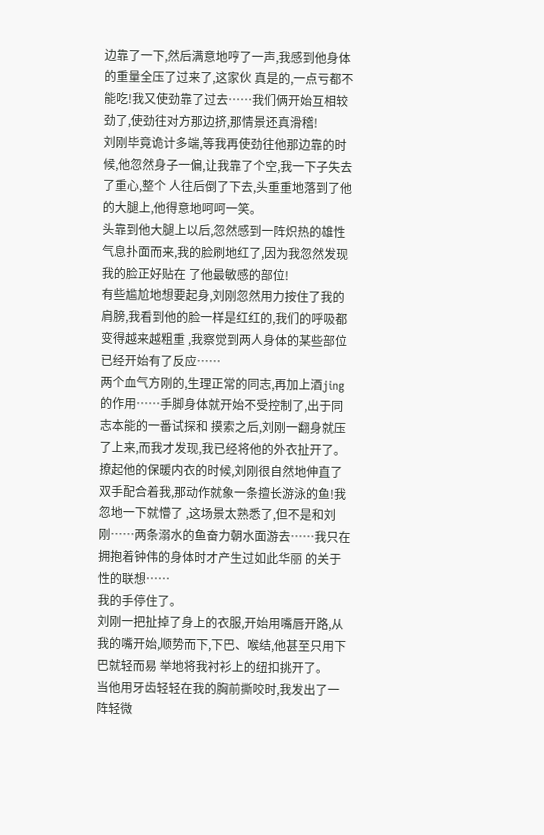边靠了一下,然后满意地哼了一声,我感到他身体的重量全压了过来了,这家伙 真是的,一点亏都不能吃!我又使劲靠了过去……我们俩开始互相较劲了,使劲往对方那边挤,那情景还真滑稽!
刘刚毕竟诡计多端,等我再使劲往他那边靠的时候,他忽然身子一偏,让我靠了个空,我一下子失去了重心,整个 人往后倒了下去,头重重地落到了他的大腿上,他得意地呵呵一笑。
头靠到他大腿上以后,忽然感到一阵炽热的雄性气息扑面而来,我的脸刷地红了,因为我忽然发现我的脸正好贴在 了他最敏感的部位!
有些尴尬地想要起身,刘刚忽然用力按住了我的肩膀,我看到他的脸一样是红红的,我们的呼吸都变得越来越粗重 ,我察觉到两人身体的某些部位已经开始有了反应……
两个血气方刚的,生理正常的同志,再加上酒jing的作用……手脚身体就开始不受控制了,出于同志本能的一番试探和 摸索之后,刘刚一翻身就压了上来,而我才发现,我已经将他的外衣扯开了。
撩起他的保暖内衣的时候,刘刚很自然地伸直了双手配合着我,那动作就象一条擅长游泳的鱼!我忽地一下就懵了 ,这场景太熟悉了,但不是和刘刚……两条溺水的鱼奋力朝水面游去……我只在拥抱着钟伟的身体时才产生过如此华丽 的关于性的联想……
我的手停住了。
刘刚一把扯掉了身上的衣服,开始用嘴唇开路,从我的嘴开始,顺势而下,下巴、喉结,他甚至只用下巴就轻而易 举地将我衬衫上的纽扣挑开了。
当他用牙齿轻轻在我的胸前撕咬时,我发出了一阵轻微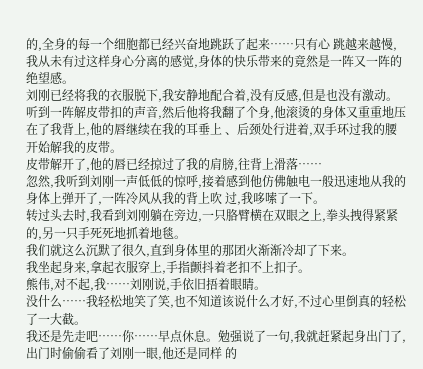的,全身的每一个细胞都已经兴奋地跳跃了起来……只有心 跳越来越慢,我从未有过这样身心分离的感觉,身体的快乐带来的竟然是一阵又一阵的绝望感。
刘刚已经将我的衣服脱下,我安静地配合着,没有反感,但是也没有激动。
听到一阵解皮带扣的声音,然后他将我翻了个身,他滚烫的身体又重重地压在了我背上,他的唇继续在我的耳垂上 、后颈处行进着,双手环过我的腰开始解我的皮带。
皮带解开了,他的唇已经掠过了我的肩膀,往背上滑落……
忽然,我听到刘刚一声低低的惊呼,接着感到他仿佛触电一般迅速地从我的身体上弹开了,一阵冷风从我的背上吹 过,我哆嗦了一下。
转过头去时,我看到刘刚躺在旁边,一只胳臂横在双眼之上,拳头拽得紧紧的,另一只手死死地抓着地毯。
我们就这么沉默了很久,直到身体里的那团火渐渐冷却了下来。
我坐起身来,拿起衣服穿上,手指颤抖着老扣不上扣子。
熊伟,对不起,我……刘刚说,手依旧捂着眼睛。
没什么……我轻松地笑了笑,也不知道该说什么才好,不过心里倒真的轻松了一大截。
我还是先走吧……你……早点休息。勉强说了一句,我就赶紧起身出门了,出门时偷偷看了刘刚一眼,他还是同样 的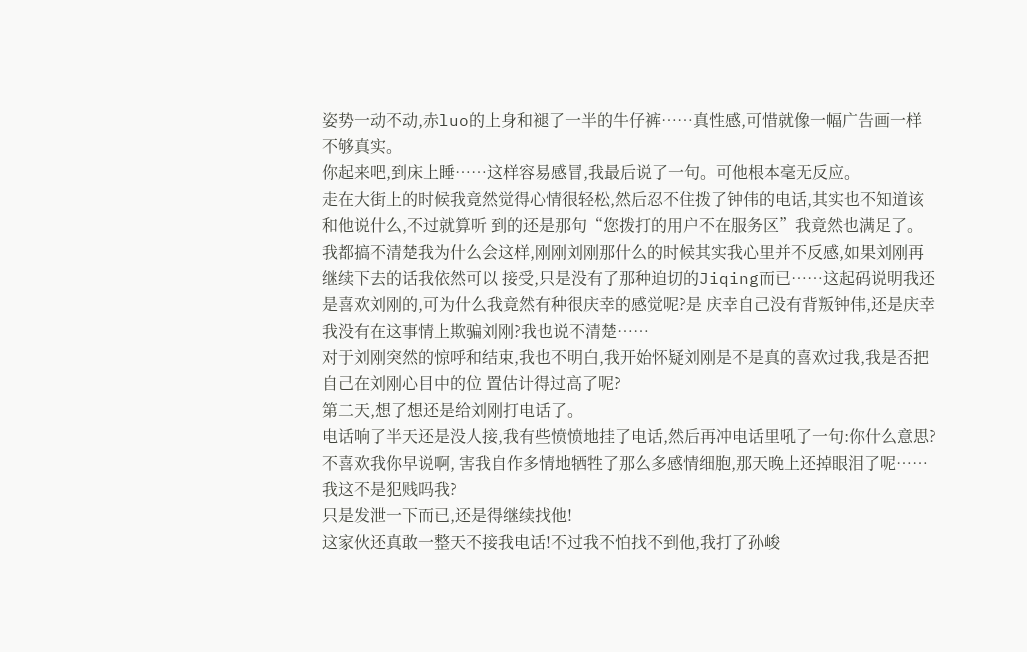姿势一动不动,赤luo的上身和褪了一半的牛仔裤……真性感,可惜就像一幅广告画一样不够真实。
你起来吧,到床上睡……这样容易感冒,我最后说了一句。可他根本毫无反应。
走在大街上的时候我竟然觉得心情很轻松,然后忍不住拨了钟伟的电话,其实也不知道该和他说什么,不过就算听 到的还是那句“您拨打的用户不在服务区”我竟然也满足了。
我都搞不清楚我为什么会这样,刚刚刘刚那什么的时候其实我心里并不反感,如果刘刚再继续下去的话我依然可以 接受,只是没有了那种迫切的Jiqing而已……这起码说明我还是喜欢刘刚的,可为什么我竟然有种很庆幸的感觉呢?是 庆幸自己没有背叛钟伟,还是庆幸我没有在这事情上欺骗刘刚?我也说不清楚……
对于刘刚突然的惊呼和结束,我也不明白,我开始怀疑刘刚是不是真的喜欢过我,我是否把自己在刘刚心目中的位 置估计得过高了呢?
第二天,想了想还是给刘刚打电话了。
电话响了半天还是没人接,我有些愤愤地挂了电话,然后再冲电话里吼了一句:你什么意思?不喜欢我你早说啊, 害我自作多情地牺牲了那么多感情细胞,那天晚上还掉眼泪了呢……我这不是犯贱吗我?
只是发泄一下而已,还是得继续找他!
这家伙还真敢一整天不接我电话!不过我不怕找不到他,我打了孙峻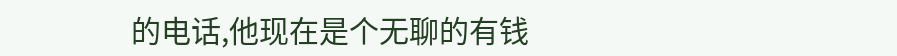的电话,他现在是个无聊的有钱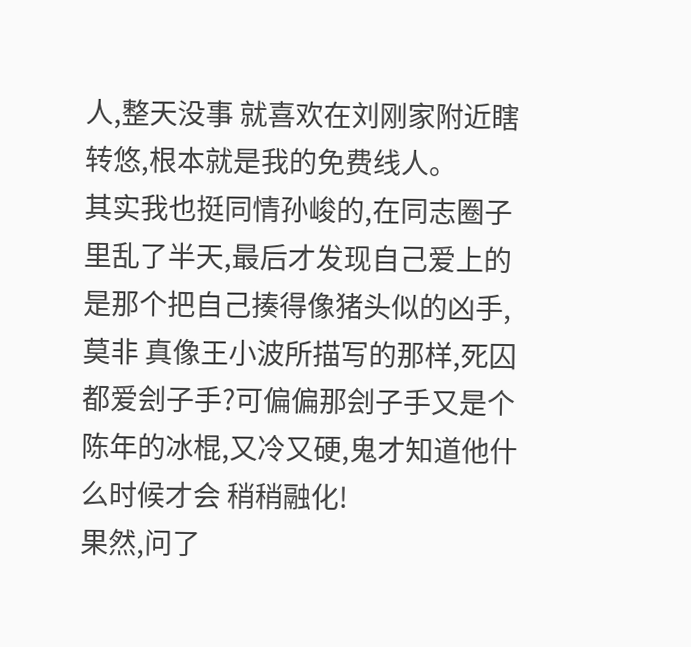人,整天没事 就喜欢在刘刚家附近瞎转悠,根本就是我的免费线人。
其实我也挺同情孙峻的,在同志圈子里乱了半天,最后才发现自己爱上的是那个把自己揍得像猪头似的凶手,莫非 真像王小波所描写的那样,死囚都爱刽子手?可偏偏那刽子手又是个陈年的冰棍,又冷又硬,鬼才知道他什么时候才会 稍稍融化!
果然,问了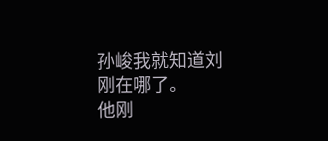孙峻我就知道刘刚在哪了。
他刚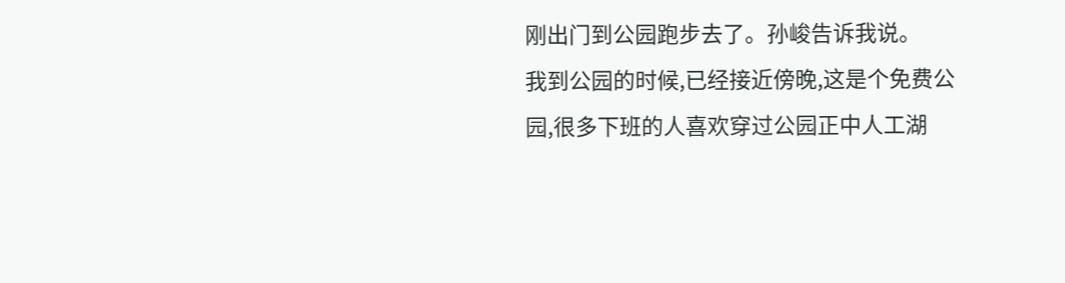刚出门到公园跑步去了。孙峻告诉我说。
我到公园的时候,已经接近傍晚,这是个免费公园,很多下班的人喜欢穿过公园正中人工湖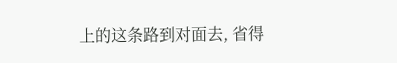上的这条路到对面去, 省得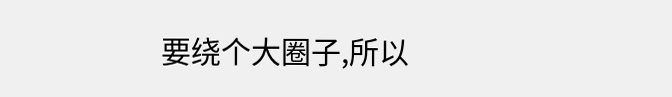要绕个大圈子,所以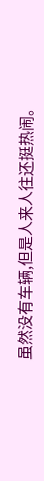虽然没有车辆,但是人来人往还挺热闹。